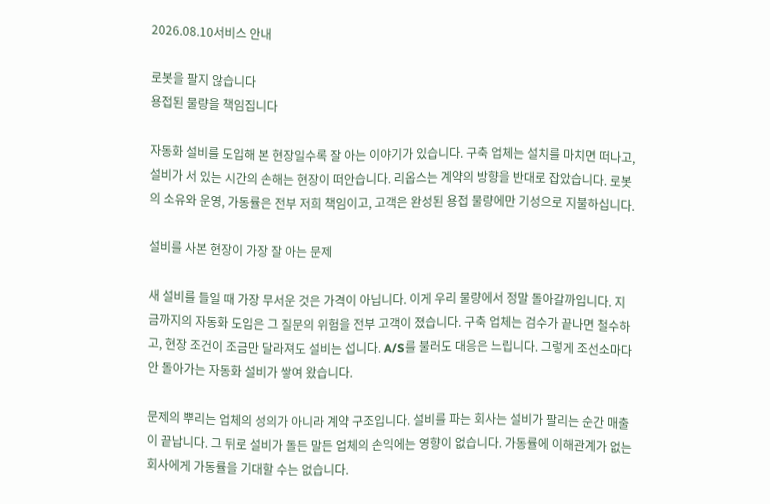2026.08.10서비스 안내

로봇을 팔지 않습니다
용접된 물량을 책임집니다

자동화 설비를 도입해 본 현장일수록 잘 아는 이야기가 있습니다. 구축 업체는 설치를 마치면 떠나고, 설비가 서 있는 시간의 손해는 현장이 떠안습니다. 리옵스는 계약의 방향을 반대로 잡았습니다. 로봇의 소유와 운영, 가동률은 전부 저희 책임이고, 고객은 완성된 용접 물량에만 기성으로 지불하십니다.

설비를 사본 현장이 가장 잘 아는 문제

새 설비를 들일 때 가장 무서운 것은 가격이 아닙니다. 이게 우리 물량에서 정말 돌아갈까입니다. 지금까지의 자동화 도입은 그 질문의 위험을 전부 고객이 졌습니다. 구축 업체는 검수가 끝나면 철수하고, 현장 조건이 조금만 달라져도 설비는 섭니다. A/S를 불러도 대응은 느립니다. 그렇게 조선소마다 안 돌아가는 자동화 설비가 쌓여 왔습니다.

문제의 뿌리는 업체의 성의가 아니라 계약 구조입니다. 설비를 파는 회사는 설비가 팔리는 순간 매출이 끝납니다. 그 뒤로 설비가 돌든 말든 업체의 손익에는 영향이 없습니다. 가동률에 이해관계가 없는 회사에게 가동률을 기대할 수는 없습니다.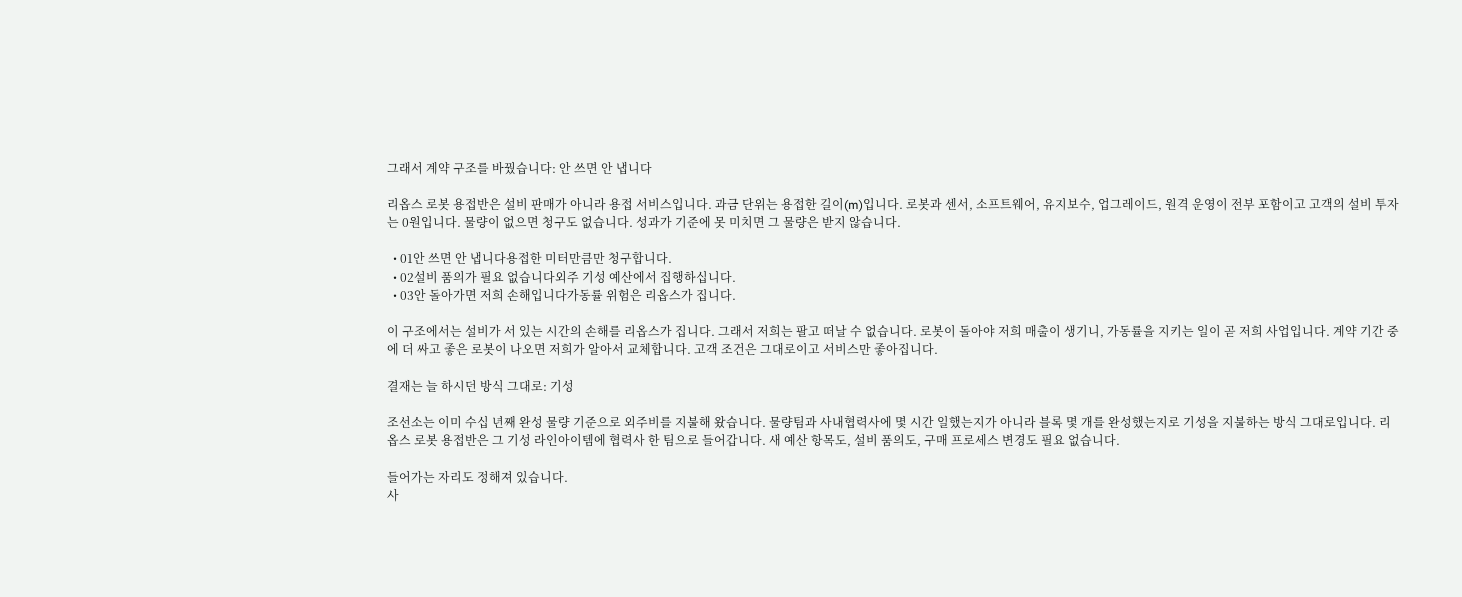그래서 계약 구조를 바꿨습니다: 안 쓰면 안 냅니다

리옵스 로봇 용접반은 설비 판매가 아니라 용접 서비스입니다. 과금 단위는 용접한 길이(m)입니다. 로봇과 센서, 소프트웨어, 유지보수, 업그레이드, 원격 운영이 전부 포함이고 고객의 설비 투자는 0원입니다. 물량이 없으면 청구도 없습니다. 성과가 기준에 못 미치면 그 물량은 받지 않습니다.

  • 01안 쓰면 안 냅니다용접한 미터만큼만 청구합니다.
  • 02설비 품의가 필요 없습니다외주 기성 예산에서 집행하십니다.
  • 03안 돌아가면 저희 손해입니다가동률 위험은 리옵스가 집니다.

이 구조에서는 설비가 서 있는 시간의 손해를 리옵스가 집니다. 그래서 저희는 팔고 떠날 수 없습니다. 로봇이 돌아야 저희 매출이 생기니, 가동률을 지키는 일이 곧 저희 사업입니다. 계약 기간 중에 더 싸고 좋은 로봇이 나오면 저희가 알아서 교체합니다. 고객 조건은 그대로이고 서비스만 좋아집니다.

결재는 늘 하시던 방식 그대로: 기성

조선소는 이미 수십 년째 완성 물량 기준으로 외주비를 지불해 왔습니다. 물량팀과 사내협력사에 몇 시간 일했는지가 아니라 블록 몇 개를 완성했는지로 기성을 지불하는 방식 그대로입니다. 리옵스 로봇 용접반은 그 기성 라인아이템에 협력사 한 팀으로 들어갑니다. 새 예산 항목도, 설비 품의도, 구매 프로세스 변경도 필요 없습니다.

들어가는 자리도 정해져 있습니다.
사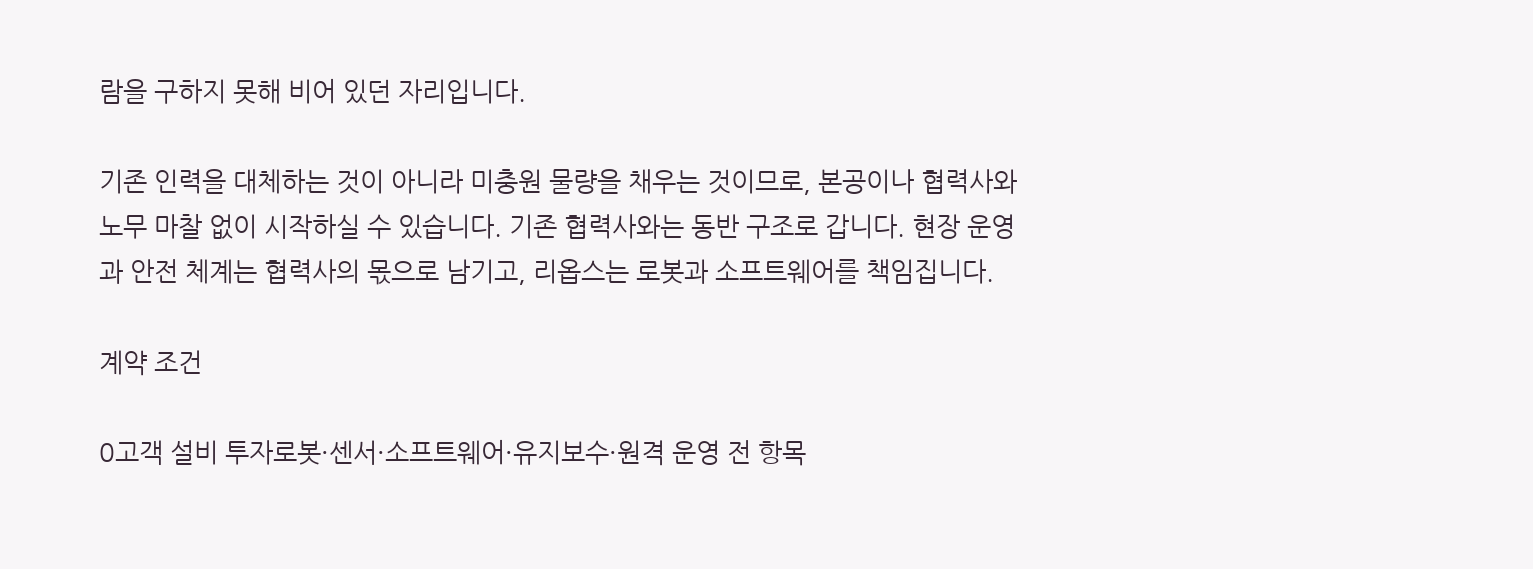람을 구하지 못해 비어 있던 자리입니다.

기존 인력을 대체하는 것이 아니라 미충원 물량을 채우는 것이므로, 본공이나 협력사와 노무 마찰 없이 시작하실 수 있습니다. 기존 협력사와는 동반 구조로 갑니다. 현장 운영과 안전 체계는 협력사의 몫으로 남기고, 리옵스는 로봇과 소프트웨어를 책임집니다.

계약 조건

0고객 설비 투자로봇·센서·소프트웨어·유지보수·원격 운영 전 항목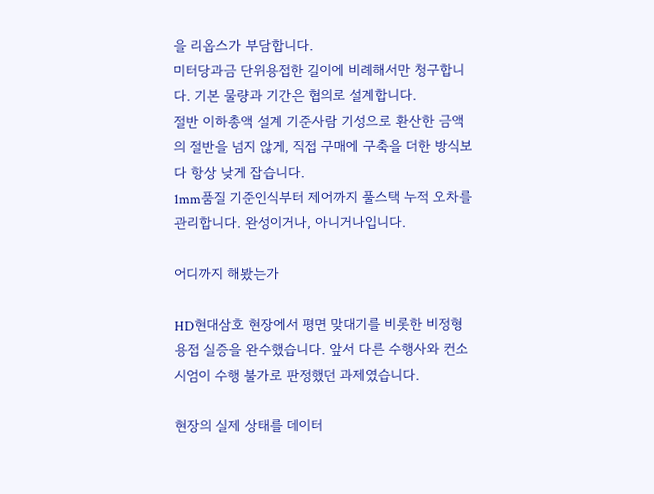을 리옵스가 부담합니다.
미터당과금 단위용접한 길이에 비례해서만 청구합니다. 기본 물량과 기간은 협의로 설계합니다.
절반 이하총액 설계 기준사람 기성으로 환산한 금액의 절반을 넘지 않게, 직접 구매에 구축을 더한 방식보다 항상 낮게 잡습니다.
1mm품질 기준인식부터 제어까지 풀스택 누적 오차를 관리합니다. 완성이거나, 아니거나입니다.

어디까지 해봤는가

HD현대삼호 현장에서 평면 맞대기를 비롯한 비정형 용접 실증을 완수했습니다. 앞서 다른 수행사와 컨소시엄이 수행 불가로 판정했던 과제였습니다.

현장의 실제 상태를 데이터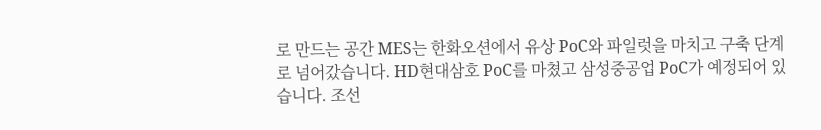로 만드는 공간 MES는 한화오션에서 유상 PoC와 파일럿을 마치고 구축 단계로 넘어갔습니다. HD현대삼호 PoC를 마쳤고 삼성중공업 PoC가 예정되어 있습니다. 조선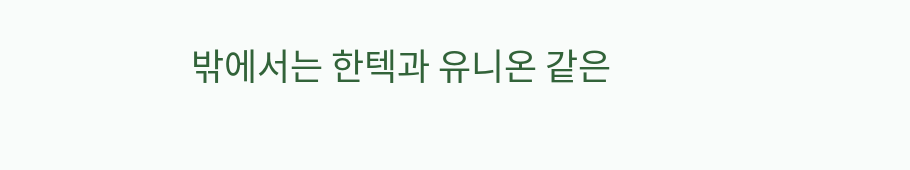밖에서는 한텍과 유니온 같은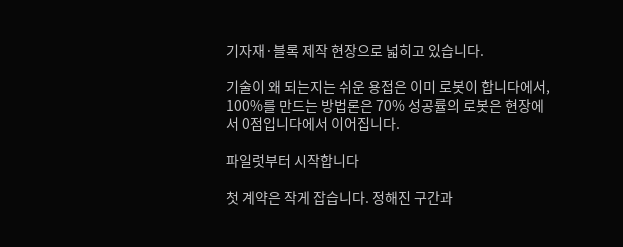기자재·블록 제작 현장으로 넓히고 있습니다.

기술이 왜 되는지는 쉬운 용접은 이미 로봇이 합니다에서, 100%를 만드는 방법론은 70% 성공률의 로봇은 현장에서 0점입니다에서 이어집니다.

파일럿부터 시작합니다

첫 계약은 작게 잡습니다. 정해진 구간과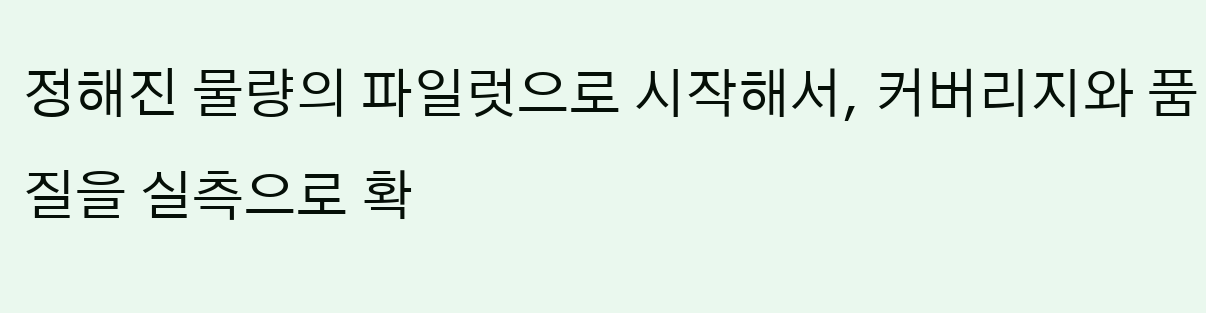정해진 물량의 파일럿으로 시작해서, 커버리지와 품질을 실측으로 확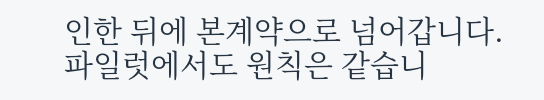인한 뒤에 본계약으로 넘어갑니다. 파일럿에서도 원칙은 같습니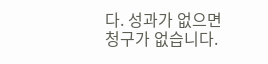다. 성과가 없으면 청구가 없습니다.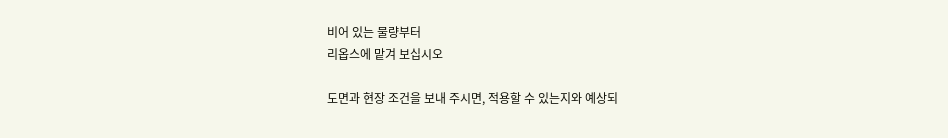비어 있는 물량부터
리옵스에 맡겨 보십시오

도면과 현장 조건을 보내 주시면, 적용할 수 있는지와 예상되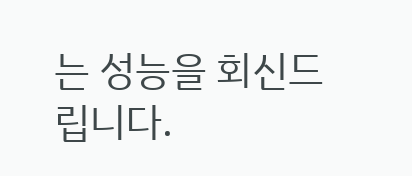는 성능을 회신드립니다.